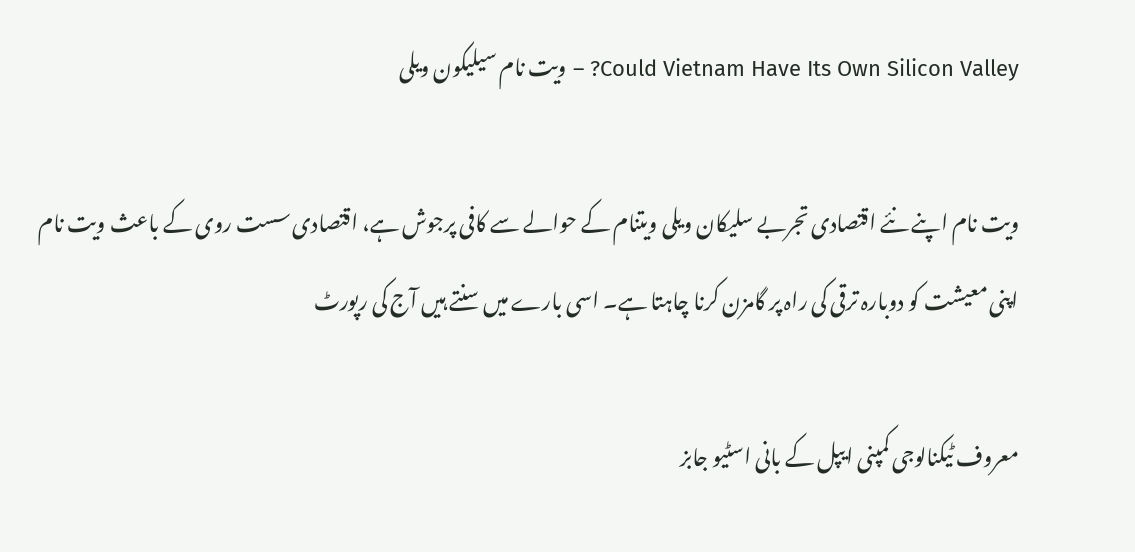Could Vietnam Have Its Own Silicon Valley? – ویت نام سیلیکون ویلی

ویت نام اپنے نئے اقتصادی تجربے سلیکان ویلی ویتنام کے حوالے سے کافی پرجوش ہے، اقتصادی سست روی کے باعث ویت نام اپنی معیشت کو دوبارہ ترقی کی راہ پر گامزن کرنا چاہتا ہے۔ اسی بارے میں سنتے ہیں آج کی رپورٹ

معروف ٹیکنالوجی کمپنی ایپل کے بانی اسٹیو جابز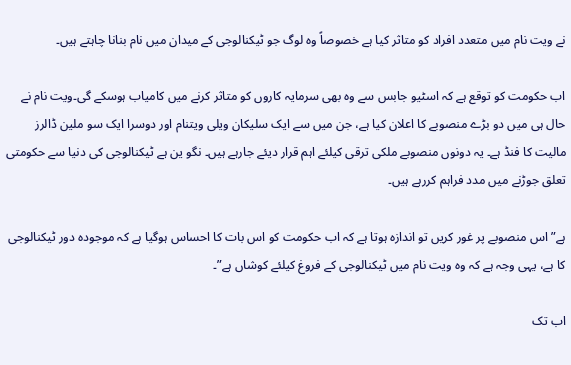نے ویت نام میں متعدد افراد کو متاثر کیا ہے خصوصاً وہ لوگ جو ٹیکنالوجی کے میدان میں نام بنانا چاہتے ہیں۔

اب حکومت کو توقع ہے کہ اسٹیو جابس سے وہ بھی سرمایہ کاروں کو متاثر کرنے میں کامیاب ہوسکے گی۔ویت نام نے حال ہی میں دو بڑے منصوبے کا اعلان کیا ہے، جن میں سے ایک سلیکان ویلی ویتنام اور دوسرا ایک سو ملین ڈالرز مالیت کا فنڈ ہے۔ یہ دونوں منصوبے ملکی ترقی کیلئے اہم قرار دیئے جارہے ہیں۔ نگو ین ہے ٹیکنالوجی کی دنیا سے حکومتی تعلق جوڑنے میں مدد فراہم کررہے ہیں۔

ہے”اس منصوبے پر غور کریں تو اندازہ ہوتا ہے کہ اب حکومت کو اس بات کا احساس ہوگیا ہے کہ موجودہ دور ٹیکنالوجی کا ہے، یہی وجہ ہے کہ وہ ویت نام میں ٹیکنالوجی کے فروغ کیلئے کوشاں ہے”۔

اب تک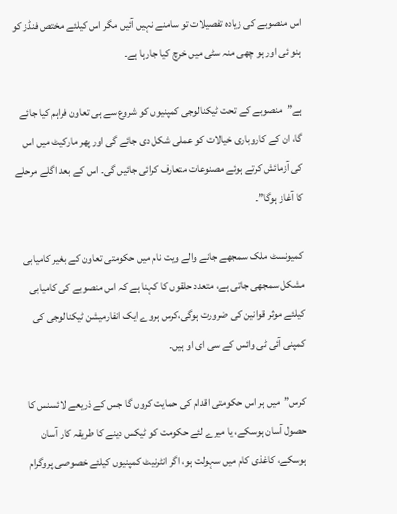اس منصوبے کی زیادہ تفصیلات تو سامنے نہیں آئیں مگر اس کیلئے مختص فنڈز کو ہنو ئی اور ہو چھی منہ سٹی میں خرچ کیا جارہا ہے۔

ہے”منصوبے کے تحت ٹیکنالوجی کمپنیوں کو شروع سے ہی تعاون فراہم کیا جائے گا، ان کے کاروباری خیالات کو عملی شکل دی جائے گی اور پھر مارکیٹ میں اس کی آزمائش کرتے ہوئے مصنوعات متعارف کرائی جائیں گی۔ اس کے بعد اگلے مرحلے کا آغاز ہوگا”۔

کمیونسٹ ملک سمجھے جانے والے ویت نام میں حکومتی تعاون کے بغیر کامیابی مشکل سمجھی جاتی ہے، متعدد حلقوں کا کہنا ہے کہ اس منصوبے کی کامیابی کیلئے موثر قوانین کی ضرورت ہوگی،کرس ہروے ایک انفارمیشن ٹیکنالوجی کی کمپنی آئی ٹی وائس کے سی ای او ہیں۔

کرس”میں ہر اس حکومتی اقدام کی حمایت کروں گا جس کے ذریعے لائسنس کا حصول آسان ہوسکے، یا میرے لئے حکومت کو ٹیکس دینے کا طریقہ کار آسان ہوسکے، کاغذی کام میں سہولت ہو، اگر انٹرنیٹ کمپنیوں کیلئے خصوصی پروگرام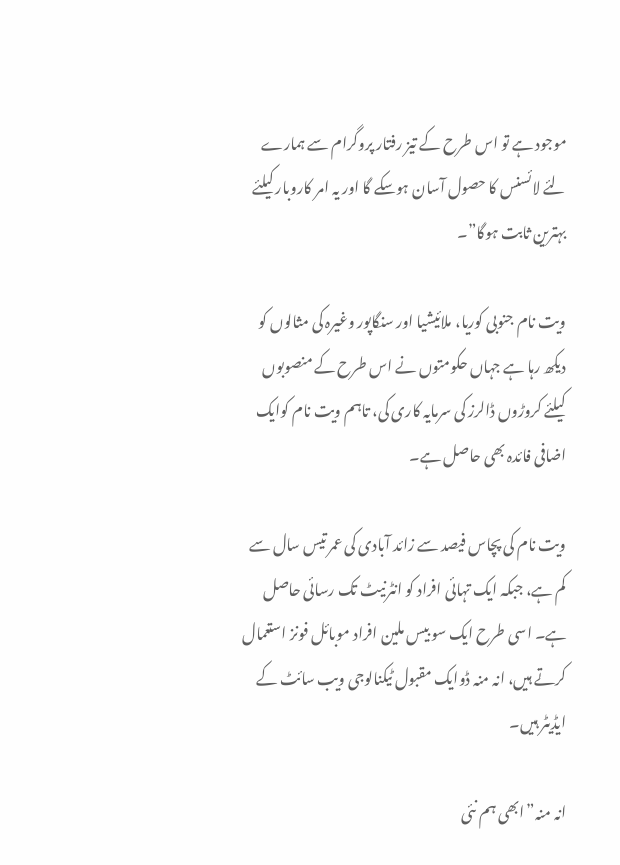موجود ہے تو اس طرح کے تیز رفتار پروگرام سے ہمارے لئے لائسنس کا حصول آسان ہوسکے گا اور یہ امر کاروبار کیلئے بہترین ثابت ہوگا”۔

ویت نام جنوبی کوریا، ملائیشیا اور سنگاپور وغیرہ کی مثالوں کو دیکھ رہا ہے جہاں حکومتوں نے اس طرح کے منصوبوں کیلئے کروڑوں ڈالرز کی سرمایہ کاری کی، تاہم ویت نام کوایک اضافی فائدہ بھی حاصل ہے۔

ویت نام کی پچاس فیصد سے زائد آبادی کی عمر تیس سال سے کم ہے، جبکہ ایک تہائی افراد کو انٹرنیٹ تک رسائی حاصل ہے۔ اسی طرح ایک سو بیس ملین افراد موبائل فونز استعمال کرتے ہیں، انہ منہ ڈوایک مقبول ٹیکنالوجی ویب سائٹ کے ایڈیٹر ہیں۔

انہ منہ”ابھی ہم نئی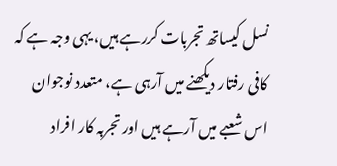نسل کیساتھ تجربات کررہے ہیں، یہی وجہ ہے کہ کافی رفتار دیکھنے میں آرہی ہے، متعدد نوجوان اس شعبے میں آرہے ہیں اور تجربہ کار افراد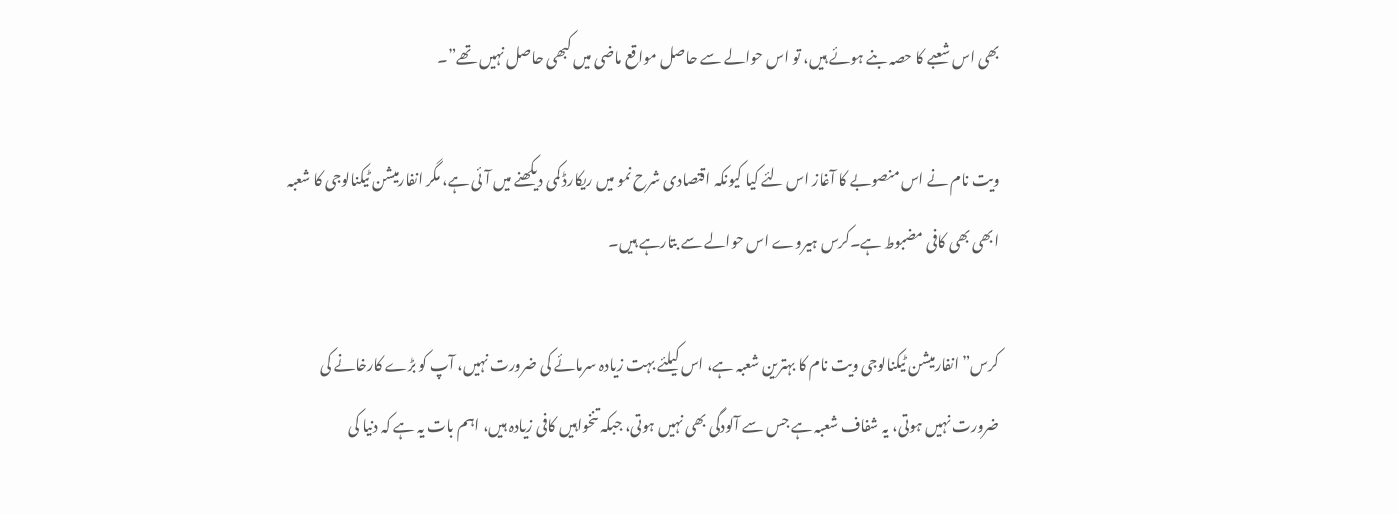بھی اس شعبے کا حصہ بنے ہوئے ہیں، تو اس حوالے سے حاصل مواقع ماضی میں کبھی حاصل نہیں تھے”۔

ویت نام نے اس منصوبے کا آغاز اس لئے کیا کیونکہ اقتصادی شرح نمو میں ریکارڈ کمی دیکھنے میں آئی ہے، مگر انفارمیشن ٹیکنالوجی کا شعبہ ابھی بھی کافی مضبوط ہے۔کرس ہیروے اس حوالے سے بتارہے ہیں۔

کرس”انفارمیشن ٹیکنالوجی ویت نام کا بہترین شعبہ ہے، اس کیلئے بہت زیادہ سرمائے کی ضرورت نہیں، آپ کو بڑے کارخانے کی ضرورت نہیں ہوتی، یہ شفاف شعبہ ہے جس سے آلودگی بھی نہیں ہوتی، جبکہ تنخواہیں کافی زیادہ ہیں، اہم بات یہ ہے کہ دنیا کی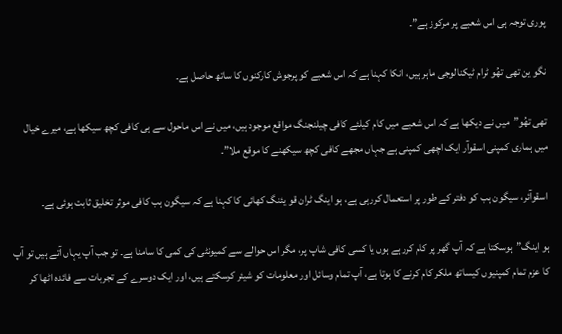پوری توجہ ہی اس شعبے پر مرکوز ہے”۔

نگو ین تھی تھُو ٹرام ٹیکنالوجی ماہر ہیں، انکا کہنا ہے کہ اس شعبے کو پرجوش کارکنوں کا ساتھ حاصل ہے۔

تھی تھُو”میں نے دیکھا ہے کہ اس شعبے میں کام کیلئے کافی چیلنجنگ مواقع موجود ہیں، میں نے اس ماحول سے ہی کافی کچھ سیکھا ہے، میرے خیال میں ہماری کمپنی اسقوآر ایک اچھی کمپنی ہے جہاں مجھے کافی کچھ سیکھنے کا موقع ملا”۔

اسقوآئر، سیگون ہب کو دفتر کے طور پر استعمال کررہی ہے، ہو اینگ ٹران قو یئنگ کھائی کا کہنا ہے کہ سیگون ہب کافی موثر تخلیق ثابت ہوئی ہے۔

ہو اینگ”ہوسکتا ہے کہ آپ گھر پر کام کررہے ہوں یا کسی کافی شاپ پر، مگر اس حوالے سے کمیونٹی کی کمی کا سامنا ہے۔ تو جب آپ یہاں آتے ہیں تو آپ کا عزم تمام کمپنیوں کیساتھ ملکر کام کرنے کا ہوتا ہے، آپ تمام وسائل اور معلومات کو شیئر کرسکتے ہیں، اور ایک دوسرے کے تجربات سے فائدہ اٹھا کر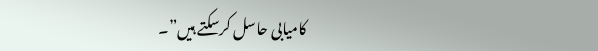کامیابی حاسل کرسکتے ہیں”۔